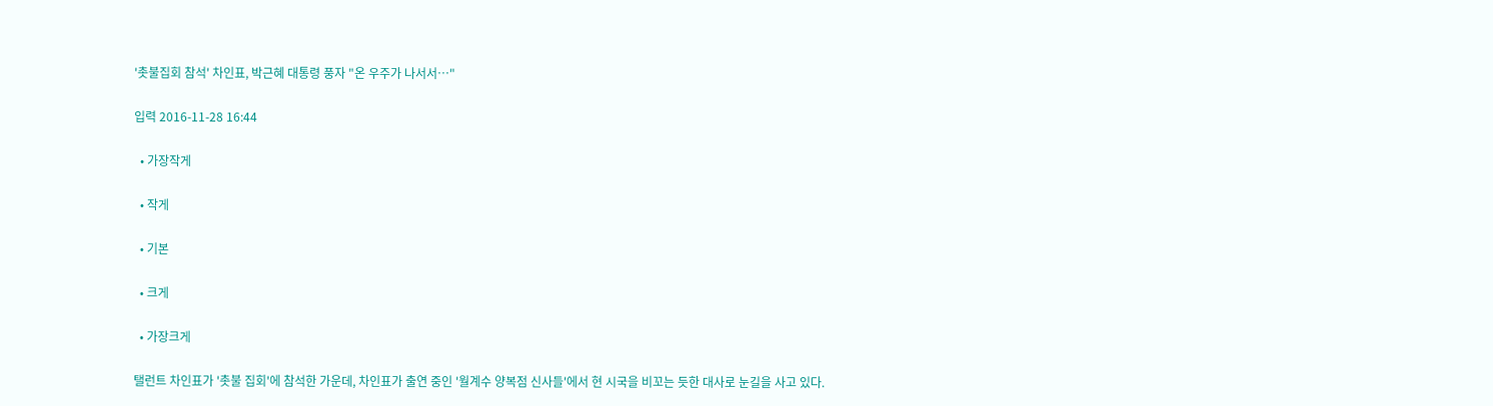'촛불집회 참석' 차인표, 박근혜 대통령 풍자 "온 우주가 나서서…"

입력 2016-11-28 16:44

  • 가장작게

  • 작게

  • 기본

  • 크게

  • 가장크게

탤런트 차인표가 '촛불 집회'에 참석한 가운데, 차인표가 출연 중인 '월계수 양복점 신사들'에서 현 시국을 비꼬는 듯한 대사로 눈길을 사고 있다.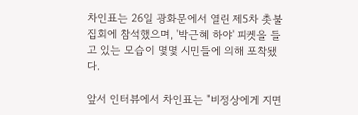차인표는 26일 광화문에서 열린 제5차 촛불 집회에 참석했으며, '박근혜 하야' 피켓을 들고 있는 모습이 몇몇 시민들에 의해 포착됐다.

앞서 인터뷰에서 차인표는 "비정상에게 지면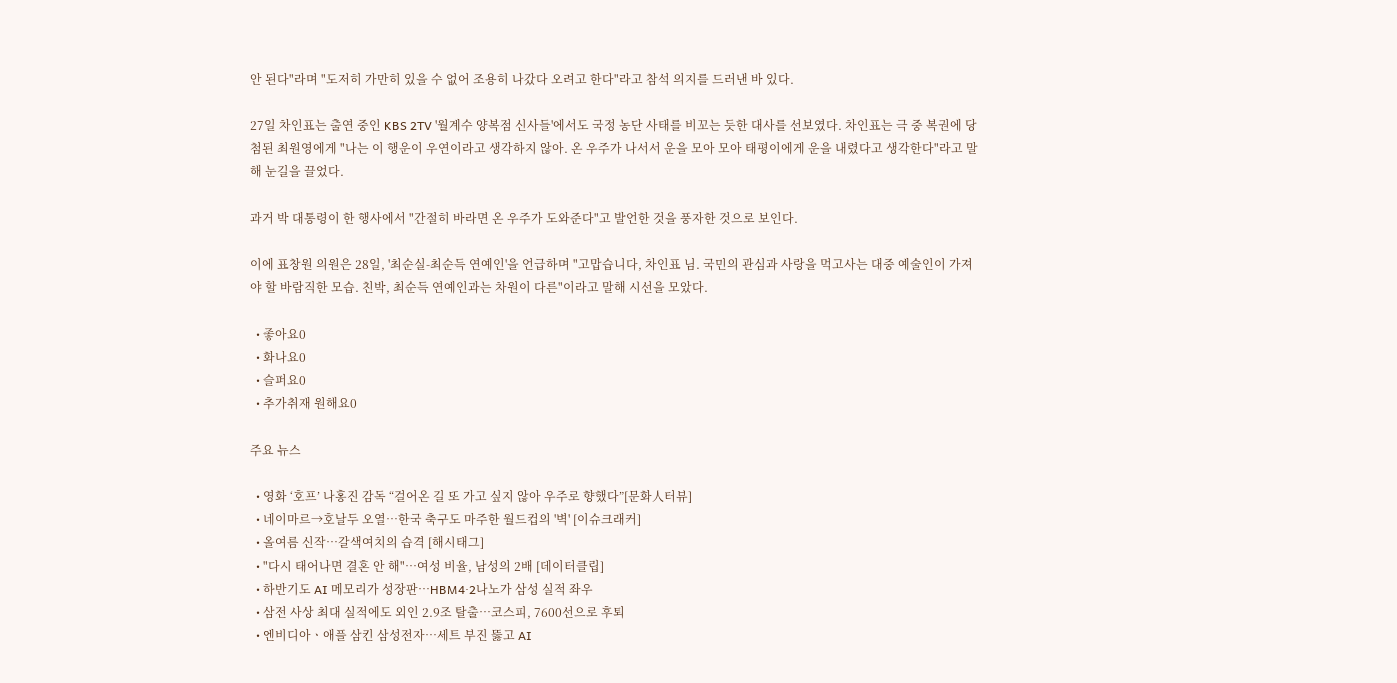안 된다"라며 "도저히 가만히 있을 수 없어 조용히 나갔다 오려고 한다"라고 참석 의지를 드러낸 바 있다.

27일 차인표는 출연 중인 KBS 2TV '월계수 양복점 신사들'에서도 국정 농단 사태를 비꼬는 듯한 대사를 선보였다. 차인표는 극 중 복권에 당첨된 최원영에게 "나는 이 행운이 우연이라고 생각하지 않아. 온 우주가 나서서 운을 모아 모아 태평이에게 운을 내렸다고 생각한다"라고 말해 눈길을 끌었다.

과거 박 대통령이 한 행사에서 "간절히 바라면 온 우주가 도와준다"고 발언한 것을 풍자한 것으로 보인다.

이에 표창원 의원은 28일, '최순실-최순득 연예인'을 언급하며 "고맙습니다, 차인표 님. 국민의 관심과 사랑을 먹고사는 대중 예술인이 가져야 할 바람직한 모습. 친박, 최순득 연예인과는 차원이 다른"이라고 말해 시선을 모았다.

  • 좋아요0
  • 화나요0
  • 슬퍼요0
  • 추가취재 원해요0

주요 뉴스

  • 영화 ‘호프’ 나홍진 감독 “걸어온 길 또 가고 싶지 않아 우주로 향했다”[문화人터뷰]
  • 네이마르→호날두 오열⋯한국 축구도 마주한 월드컵의 '벽' [이슈크래커]
  • 올여름 신작…갈색여치의 습격 [해시태그]
  • "다시 태어나면 결혼 안 해"…여성 비율, 남성의 2배 [데이터클립]
  • 하반기도 AI 메모리가 성장판…HBM4·2나노가 삼성 실적 좌우
  • 삼전 사상 최대 실적에도 외인 2.9조 탈출…코스피, 7600선으로 후퇴
  • 엔비디아ㆍ애플 삼킨 삼성전자…세트 부진 뚫고 AI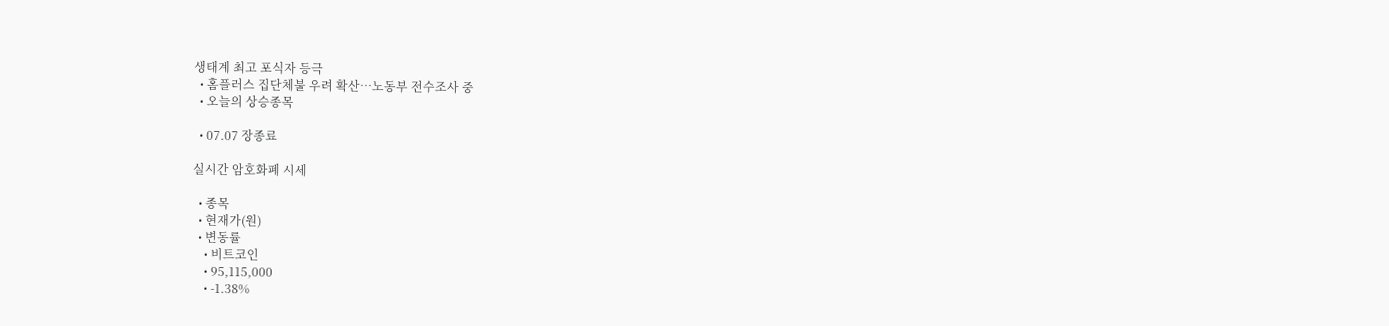생태계 최고 포식자 등극
  • 홈플러스 집단체불 우려 확산⋯노동부 전수조사 중
  • 오늘의 상승종목

  • 07.07 장종료

실시간 암호화폐 시세

  • 종목
  • 현재가(원)
  • 변동률
    • 비트코인
    • 95,115,000
    • -1.38%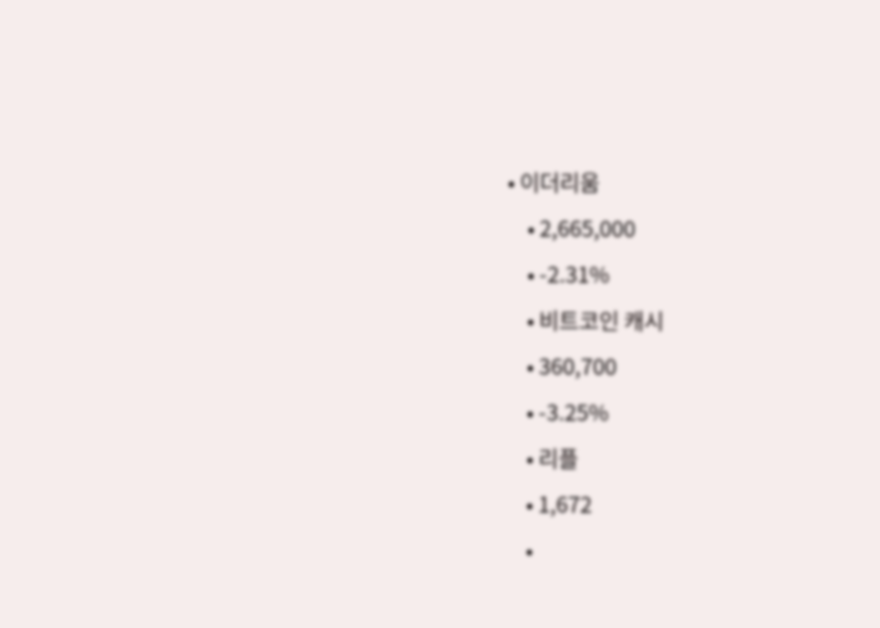• 이더리움
    • 2,665,000
    • -2.31%
    • 비트코인 캐시
    • 360,700
    • -3.25%
    • 리플
    • 1,672
    •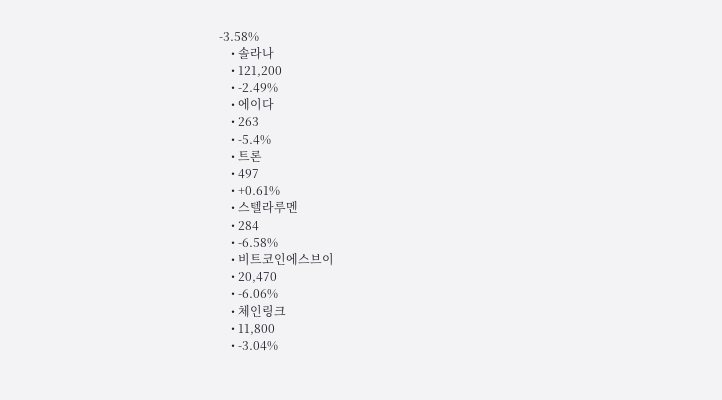-3.58%
    • 솔라나
    • 121,200
    • -2.49%
    • 에이다
    • 263
    • -5.4%
    • 트론
    • 497
    • +0.61%
    • 스텔라루멘
    • 284
    • -6.58%
    • 비트코인에스브이
    • 20,470
    • -6.06%
    • 체인링크
    • 11,800
    • -3.04%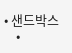• 샌드박스
    •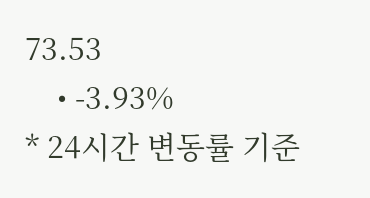73.53
    • -3.93%
* 24시간 변동률 기준